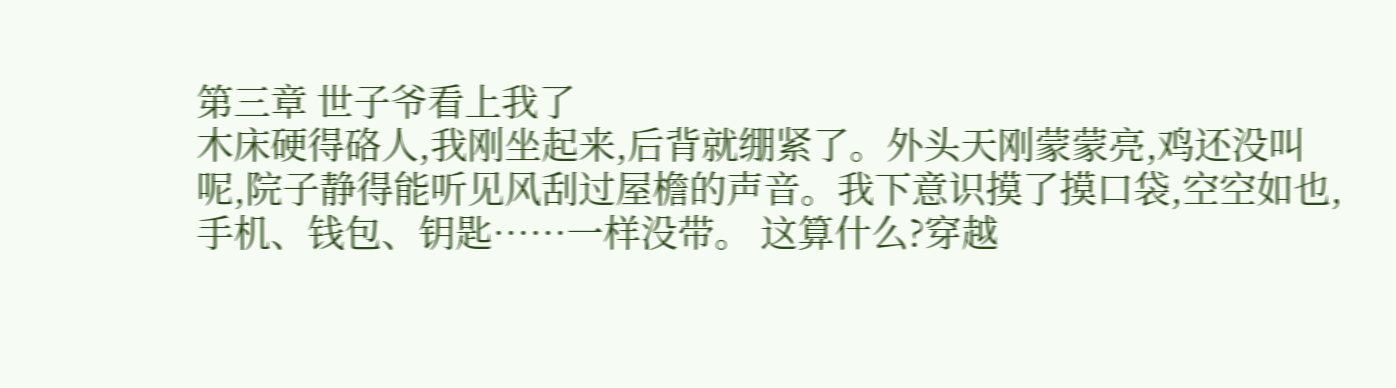第三章 世子爷看上我了
木床硬得硌人,我刚坐起来,后背就绷紧了。外头天刚蒙蒙亮,鸡还没叫呢,院子静得能听见风刮过屋檐的声音。我下意识摸了摸口袋,空空如也,手机、钱包、钥匙……一样没带。 这算什么?穿越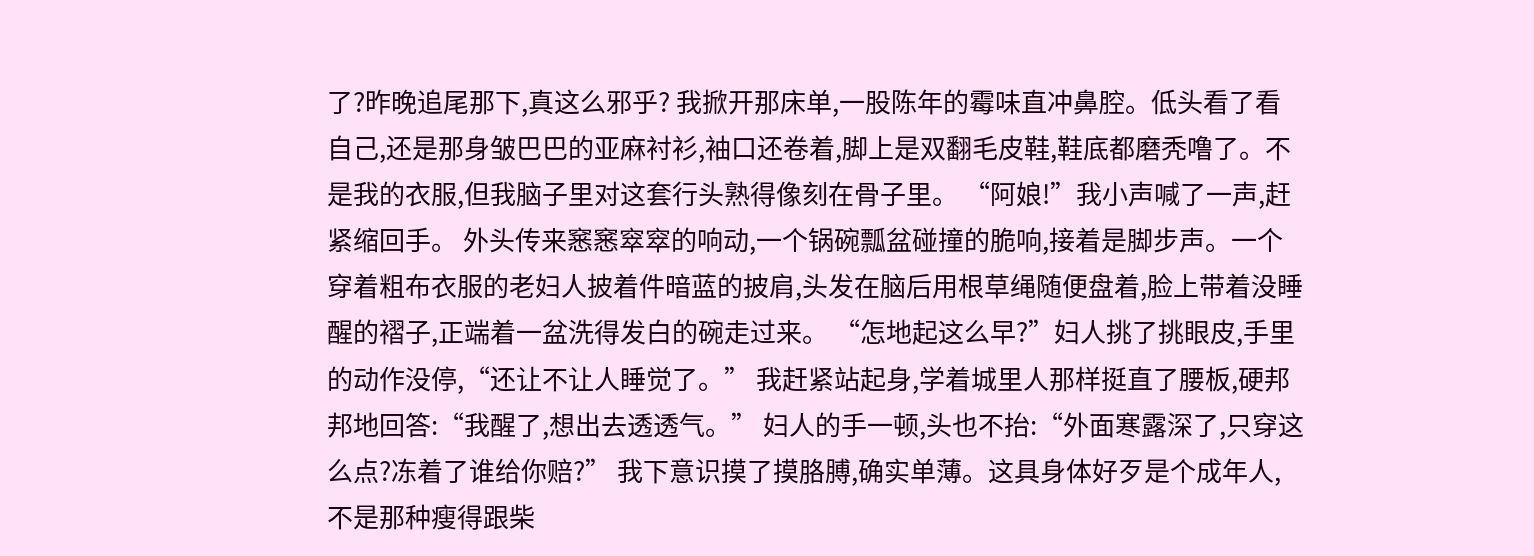了?昨晚追尾那下,真这么邪乎? 我掀开那床单,一股陈年的霉味直冲鼻腔。低头看了看自己,还是那身皱巴巴的亚麻衬衫,袖口还卷着,脚上是双翻毛皮鞋,鞋底都磨秃噜了。不是我的衣服,但我脑子里对这套行头熟得像刻在骨子里。 “阿娘!”我小声喊了一声,赶紧缩回手。 外头传来窸窸窣窣的响动,一个锅碗瓢盆碰撞的脆响,接着是脚步声。一个穿着粗布衣服的老妇人披着件暗蓝的披肩,头发在脑后用根草绳随便盘着,脸上带着没睡醒的褶子,正端着一盆洗得发白的碗走过来。 “怎地起这么早?”妇人挑了挑眼皮,手里的动作没停,“还让不让人睡觉了。” 我赶紧站起身,学着城里人那样挺直了腰板,硬邦邦地回答:“我醒了,想出去透透气。” 妇人的手一顿,头也不抬:“外面寒露深了,只穿这么点?冻着了谁给你赔?” 我下意识摸了摸胳膊,确实单薄。这具身体好歹是个成年人,不是那种瘦得跟柴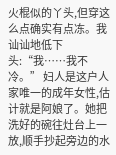火棍似的丫头,但穿这么点确实有点冻。我讪讪地低下头:“我……我不冷。” 妇人是这户人家唯一的成年女性,估计就是阿娘了。她把洗好的碗往灶台上一放,顺手抄起旁边的水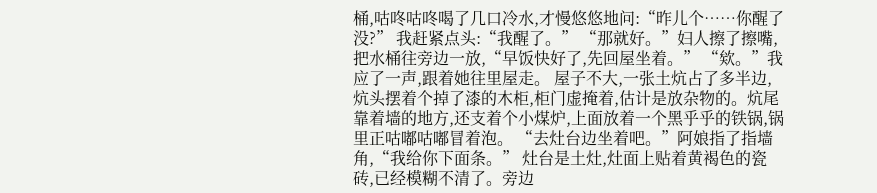桶,咕咚咕咚喝了几口冷水,才慢悠悠地问:“昨儿个……你醒了没?” 我赶紧点头:“我醒了。” “那就好。”妇人擦了擦嘴,把水桶往旁边一放,“早饭快好了,先回屋坐着。” “欸。”我应了一声,跟着她往里屋走。 屋子不大,一张土炕占了多半边,炕头摆着个掉了漆的木柜,柜门虚掩着,估计是放杂物的。炕尾靠着墙的地方,还支着个小煤炉,上面放着一个黑乎乎的铁锅,锅里正咕嘟咕嘟冒着泡。 “去灶台边坐着吧。”阿娘指了指墙角,“我给你下面条。” 灶台是土灶,灶面上贴着黄褐色的瓷砖,已经模糊不清了。旁边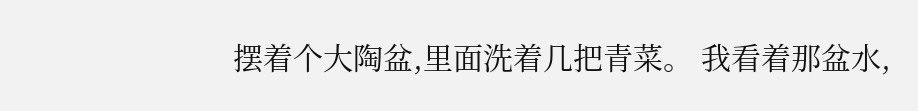摆着个大陶盆,里面洗着几把青菜。 我看着那盆水,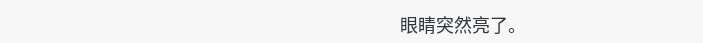眼睛突然亮了。